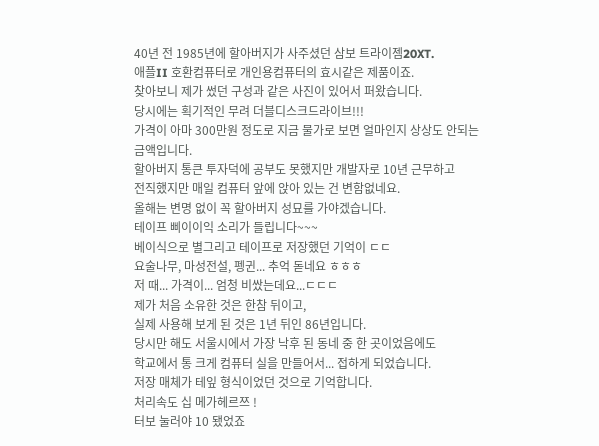40년 전 1985년에 할아버지가 사주셨던 삼보 트라이젬20XT.
애플II 호환컴퓨터로 개인용컴퓨터의 효시같은 제품이죠.
찾아보니 제가 썼던 구성과 같은 사진이 있어서 퍼왔습니다.
당시에는 획기적인 무려 더블디스크드라이브!!!
가격이 아마 300만원 정도로 지금 물가로 보면 얼마인지 상상도 안되는 금액입니다.
할아버지 통큰 투자덕에 공부도 못했지만 개발자로 10년 근무하고
전직했지만 매일 컴퓨터 앞에 앉아 있는 건 변함없네요.
올해는 변명 없이 꼭 할아버지 성묘를 가야겠습니다.
테이프 삐이이익 소리가 들립니다~~~
베이식으로 별그리고 테이프로 저장했던 기억이 ㄷㄷ
요술나무, 마성전설, 펭귄... 추억 돋네요 ㅎㅎㅎ
저 때... 가격이... 엄청 비쌌는데요...ㄷㄷㄷ
제가 처음 소유한 것은 한참 뒤이고,
실제 사용해 보게 된 것은 1년 뒤인 86년입니다.
당시만 해도 서울시에서 가장 낙후 된 동네 중 한 곳이었음에도
학교에서 통 크게 컴퓨터 실을 만들어서... 접하게 되었습니다.
저장 매체가 테잎 형식이었던 것으로 기억합니다.
처리속도 십 메가헤르쯔 !
터보 눌러야 10 됐었죠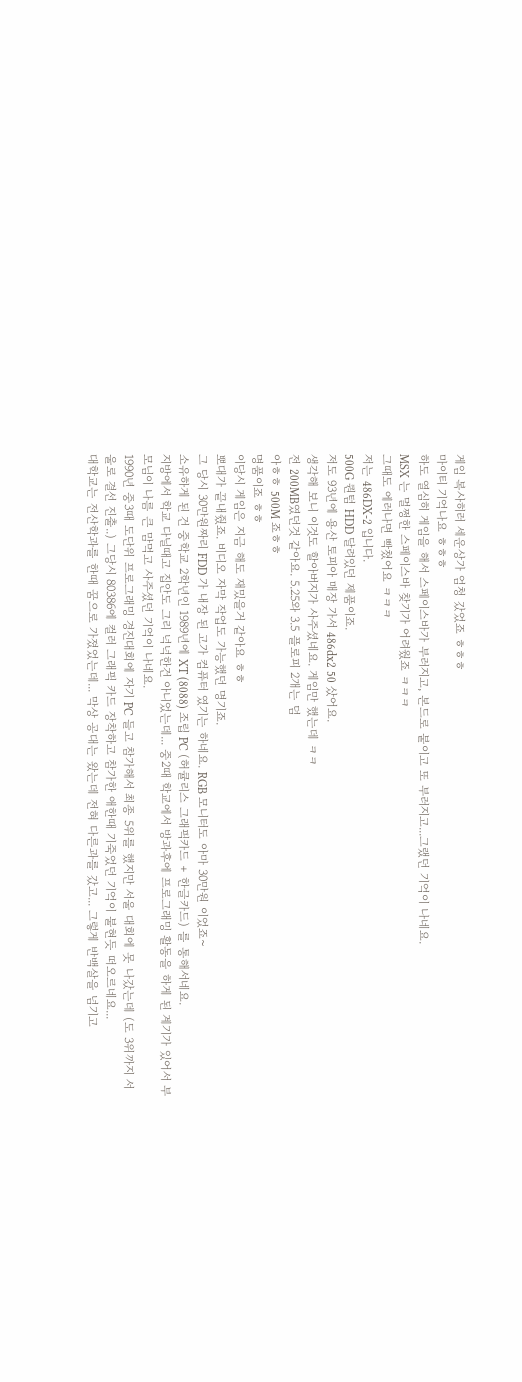게임 복사히러 세운상가 엄청 갔었죠 ㅎㅎㅎ
마이티 기억나요 ㅎㅎㅎ
하도 열심히 게임을 해서 스페이스바가 부러지고, 본드로 붙이고 또 부러지고...그랬던 기억이 나네요.
MSX 는 멀쩡한 스페이스바 찾기가 어려웠죠 ㅋㅋㅋ
그때도 에러나면 빡쳤어요 ㅋㅋㅋ
저는 486DX-2 입니다.
500G 퀀텀 HDD 달려있던 제품이죠.
저도 93년에 용산 토피아 매장 가서 486dx2 50 샀어요.
생각해 보니 이것도 할아버지가 사주셨네요. 게임만 했는데 ㅋㅋ
전 200MB였던것 같아요. 5.25와 3.5 플로피 2개는 덤
아ㅎㅎ 500M 죠ㅎㅎ
명품이죠 ㅎㅎ
이당시 게임은 지금 해도 재밌을거 같아요 ㅎㅎ
뽀대가 끝내줬죠. 비디오 자막 작업도 가능했던 명기죠.
그 당시 30만원짜리 FDD 가 내장 된 고가 컴퓨터 였기는 하네요. RGB 모니터도 아마 30만원 이었죠~
소유하게 된 건 중학교 2학년인 1989년에 XT (8088) 조립 PC (허큘리스 그래픽카드 + 한글카드) 를 통해서네요.
지방에서 학교 다닐때고 집안도 그리 넉넉한건 아니었는데... 중2때 학교에서 방과후에 프로그래밍 활동을 하게 된 계기가 있어서 부모님이 나름 큰 맘먹고 사주셨던 기억이 나네요.
1990년 중3때 도단위 프로그래밍 경진대회에 자기 PC 들고 참가해서 최종 5위를 했지만 서울 대회에 못 나갔는데 (도 3위까지 서울로 결선 진출..) 그당시 80386에 컬러 그래픽 카드 장착하고 참가한 애한때 기죽었던 기억이 불현듯 떠오르네요...
대학교는 전산학과를 한때 꿈으로 가졌었는데... 막상 공대는 왔는데 전혀 다른과를 갔고... 그렇게 반백살을 넘기고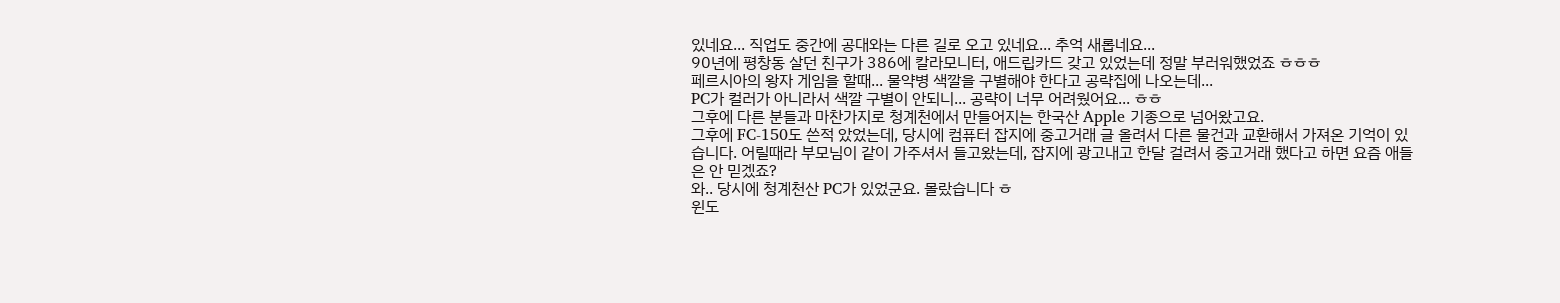있네요... 직업도 중간에 공대와는 다른 길로 오고 있네요... 추억 새롭네요...
90년에 평창동 살던 친구가 386에 칼라모니터, 애드립카드 갖고 있었는데 정말 부러워했었죠 ㅎㅎㅎ
페르시아의 왕자 게임을 할때... 물약병 색깔을 구별해야 한다고 공략집에 나오는데...
PC가 컬러가 아니라서 색깔 구별이 안되니... 공략이 너무 어려웠어요... ㅎㅎ
그후에 다른 분들과 마찬가지로 청계천에서 만들어지는 한국산 Apple 기종으로 넘어왔고요.
그후에 FC-150도 쓴적 았었는데, 당시에 컴퓨터 잡지에 중고거래 글 올려서 다른 물건과 교환해서 가져온 기억이 있습니다. 어릴때라 부모님이 같이 가주셔서 들고왔는데, 잡지에 광고내고 한달 걸려서 중고거래 했다고 하면 요즘 애들은 안 믿겠죠?
와.. 당시에 청계천산 PC가 있었군요. 몰랐습니다 ㅎ
윈도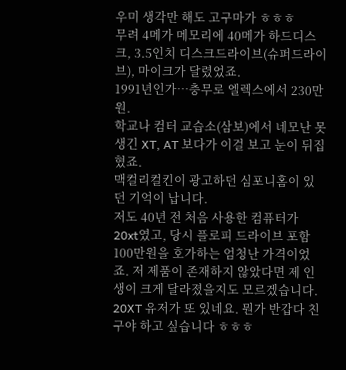우미 생각만 해도 고구마가 ㅎㅎㅎ
무려 4메가 메모리에 40메가 하드디스크, 3.5인치 디스크드라이브(슈퍼드라이브), 마이크가 달렸었죠.
1991년인가…충무로 엘렉스에서 230만원.
학교나 컴터 교습소(삼보)에서 네모난 못생긴 XT, AT 보다가 이걸 보고 눈이 뒤집혔죠.
맥컬리컬킨이 광고하던 심포니홈이 있던 기억이 납니다.
저도 40년 전 처음 사용한 컴퓨터가 20xt였고, 당시 플로피 드라이브 포함 100만원을 호가하는 엄청난 가격이었죠. 저 제품이 존재하지 않았다면 제 인생이 크게 달라졌을지도 모르겠습니다.
20XT 유저가 또 있네요. 뭔가 반갑다 친구야 하고 싶습니다 ㅎㅎㅎ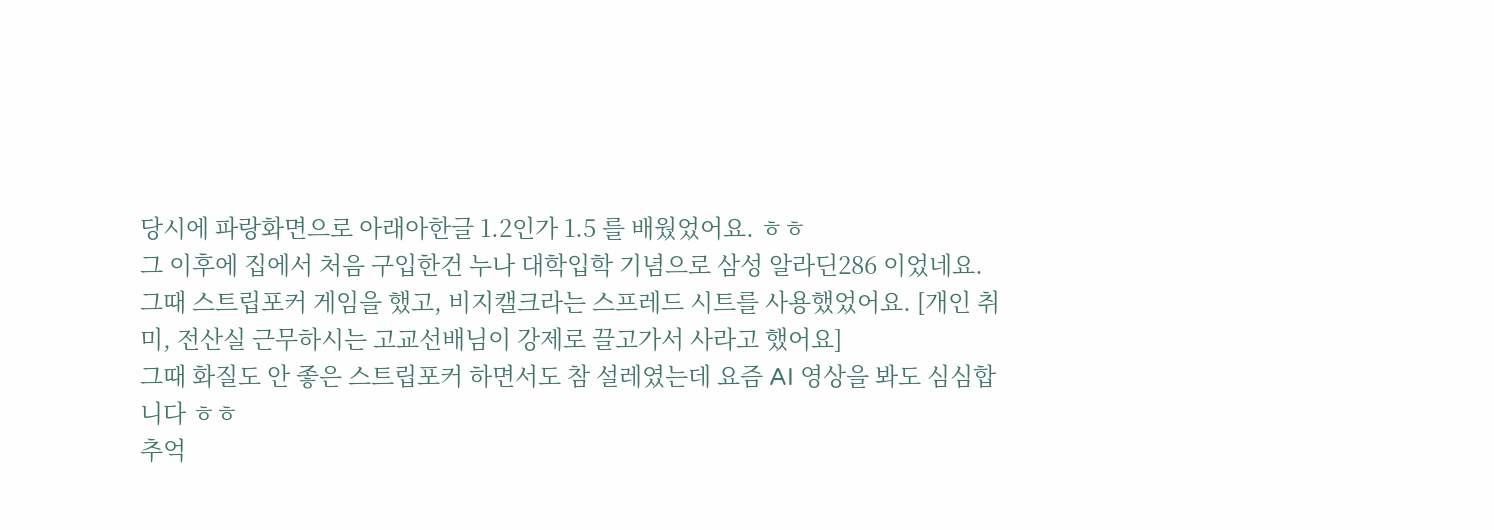당시에 파랑화면으로 아래아한글 1.2인가 1.5 를 배웠었어요. ㅎㅎ
그 이후에 집에서 처음 구입한건 누나 대학입학 기념으로 삼성 알라딘286 이었네요.
그때 스트립포커 게임을 했고, 비지캘크라는 스프레드 시트를 사용했었어요. [개인 취미, 전산실 근무하시는 고교선배님이 강제로 끌고가서 사라고 했어요]
그때 화질도 안 좋은 스트립포커 하면서도 참 설레였는데 요즘 AI 영상을 봐도 심심합니다 ㅎㅎ
추억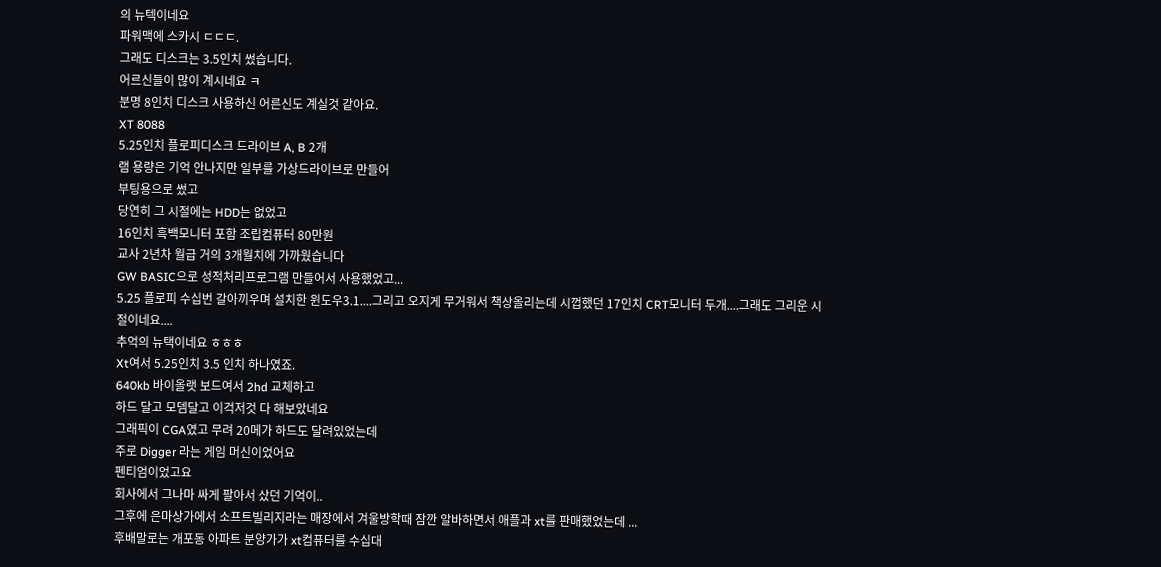의 뉴텍이네요
파워맥에 스카시 ㄷㄷㄷ.
그래도 디스크는 3.5인치 썼습니다.
어르신들이 많이 계시네요 ㅋ
분명 8인치 디스크 사용하신 어른신도 계실것 같아요.
XT 8088
5.25인치 플로피디스크 드라이브 A, B 2개
램 용량은 기억 안나지만 일부를 가상드라이브로 만들어
부팅용으로 썼고
당연히 그 시절에는 HDD는 없었고
16인치 흑백모니터 포함 조립컴퓨터 80만원
교사 2년차 월급 거의 3개월치에 가까웠습니다
GW BASIC으로 성적처리프로그램 만들어서 사용했었고...
5.25 플로피 수십번 갈아끼우며 설치한 윈도우3.1....그리고 오지게 무거워서 책상올리는데 시껍했던 17인치 CRT모니터 두개....그래도 그리운 시절이네요....
추억의 뉴택이네요 ㅎㅎㅎ
Xt여서 5.25인치 3.5 인치 하나였죠.
640kb 바이올랫 보드여서 2hd 교체하고
하드 달고 모뎀달고 이걱저것 다 해보았네요
그래픽이 CGA였고 무려 20메가 하드도 달려있었는데
주로 Digger 라는 게임 머신이었어요
펜티엄이었고요
회사에서 그나마 싸게 팔아서 샀던 기억이..
그후에 은마상가에서 소프트빌리지라는 매장에서 겨울방학때 잠깐 알바하면서 애플과 xt를 판매했었는데 ...
후배말로는 개포동 아파트 분양가가 xt컴퓨터를 수십대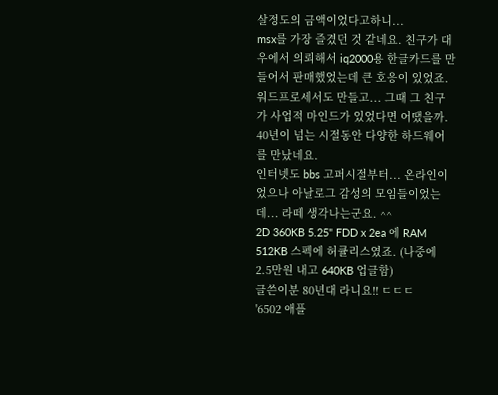살정도의 금액이었다고하니...
msx를 가장 즐겼던 것 같네요. 친구가 대우에서 의뢰해서 iq2000용 한글카드를 만들어서 판매했었는데 큰 호응이 있었죠. 워드프로세서도 만들고... 그때 그 친구가 사업적 마인드가 있었다면 어땠을까.
40년이 넘는 시절동안 다양한 하드웨어를 만났네요.
인터넷도 bbs 고퍼시절부터... 온라인이었으나 아날로그 감성의 모임들이었는데... 라떼 생각나는군요. ^^
2D 360KB 5.25" FDD x 2ea 에 RAM 512KB 스펙에 허큘리스였죠. (나중에 2.5만원 내고 640KB 업글함)
글쓴이분 80년대 라니요!! ㄷㄷㄷ
'6502 애플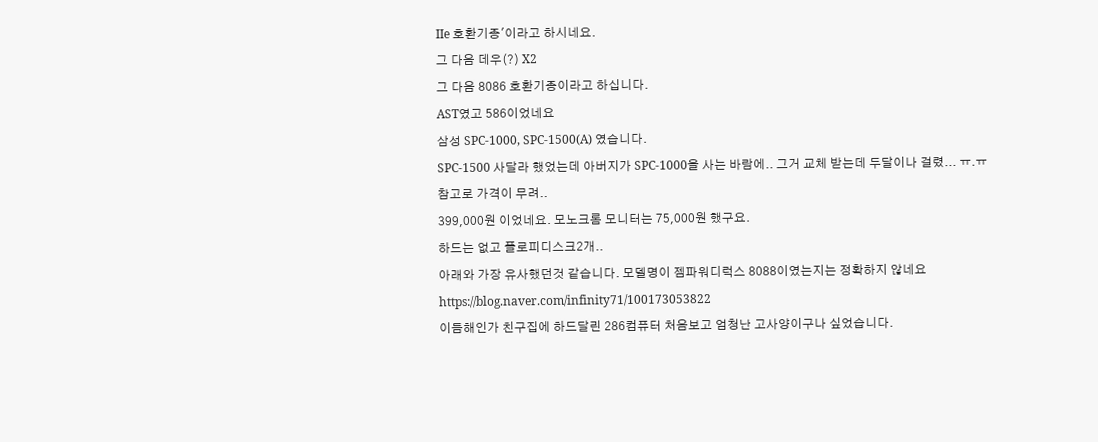IIe 호환기종'이라고 하시네요.
그 다음 데우(?) X2
그 다음 8086 호환기종이라고 하십니다.
AST였고 586이었네요
삼성 SPC-1000, SPC-1500(A) 였습니다.
SPC-1500 사달라 했었는데 아버지가 SPC-1000을 사는 바람에.. 그거 교체 받는데 두달이나 걸렸... ㅠ.ㅠ
참고로 가격이 무려..
399,000원 이었네요. 모노크롬 모니터는 75,000원 했구요.
하드는 없고 플로피디스크2개..
아래와 가장 유사했던것 같습니다. 모델명이 젬파워디럭스 8088이였는지는 정확하지 않네요
https://blog.naver.com/infinity71/100173053822
이듬해인가 친구집에 하드달린 286컴퓨터 처음보고 엄청난 고사양이구나 싶었습니다.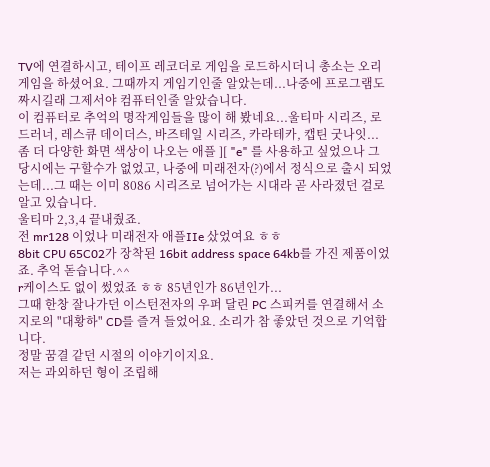TV에 연결하시고, 테이프 레코더로 게임을 로드하시더니 총소는 오리게임을 하셨어요. 그때까지 게임기인줄 알았는데...나중에 프로그램도 짜시길래 그제서야 컴퓨터인줄 알았습니다.
이 컴퓨터로 추억의 명작게임들을 많이 해 봤네요...울티마 시리즈, 로드러너, 레스큐 데이더스, 바즈테일 시리즈, 카라테카, 캡틴 굿나잇...
좀 더 다양한 화면 색상이 나오는 애플 ][ "e" 를 사용하고 싶었으나 그 당시에는 구할수가 없었고, 나중에 미래전자(?)에서 정식으로 출시 되었는데...그 때는 이미 8086 시리즈로 넘어가는 시대라 곧 사라졌던 걸로 알고 있습니다.
울티마 2,3,4 끝내줬죠.
전 mr128 이었나 미래전자 애플IIe 샀었여요 ㅎㅎ
8bit CPU 65C02가 장착된 16bit address space 64kb를 가진 제품이었죠. 추억 돋습니다.^^
r케이스도 없이 썼었죠 ㅎㅎ 85년인가 86년인가...
그때 한창 잘나가던 이스턴전자의 우퍼 달린 PC 스피커를 연결해서 소지로의 "대황하" CD를 즐겨 들었어요. 소리가 참 좋았던 것으로 기억합니다.
정말 꿈결 같던 시절의 이야기이지요.
저는 과외하던 형이 조립해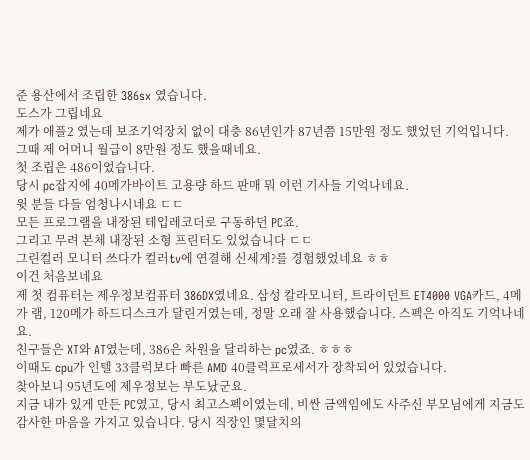준 용산에서 조립한 386sx 였습니다.
도스가 그립네요
제가 애플2 였는데 보조기억장치 없이 대충 86년인가 87년쯤 15만원 정도 했었던 기억입니다.
그때 제 어머니 월급이 8만원 정도 했을때네요.
첫 조립은 486이었습니다.
당시 pc잡지에 40메가바이트 고용량 하드 판매 뭐 이런 기사들 기억나네요.
윗 분들 다들 엄청나시네요 ㄷㄷ
모든 프로그램을 내장된 테입레코더로 구동하던 PC죠.
그리고 무려 본체 내장된 소형 프린터도 있었습니다 ㄷㄷ
그린컬러 모니터 쓰다가 컬러tv에 연결해 신세계?를 경험했었네요 ㅎㅎ
이건 처음보네요
제 첫 컴퓨터는 제우정보컴퓨터 386DX였네요. 삼성 칼라모니터, 트라이던트 ET4000 VGA카드, 4메가 램, 120메가 하드디스크가 달린거였는데, 정말 오래 잘 사용했습니다. 스펙은 아직도 기억나네요.
친구들은 XT와 AT였는데, 386은 차원을 달리하는 pc였죠. ㅎㅎㅎ
이때도 cpu가 인텔 33클럭보다 빠른 AMD 40클럭프로세서가 장착되어 있었습니다.
찾아보니 95년도에 제우정보는 부도났군요.
지금 내가 있게 만든 PC였고, 당시 최고스펙이였는데, 비싼 금액임에도 사주신 부모님에게 지금도 감사한 마음을 가지고 있습니다. 당시 직장인 몇달치의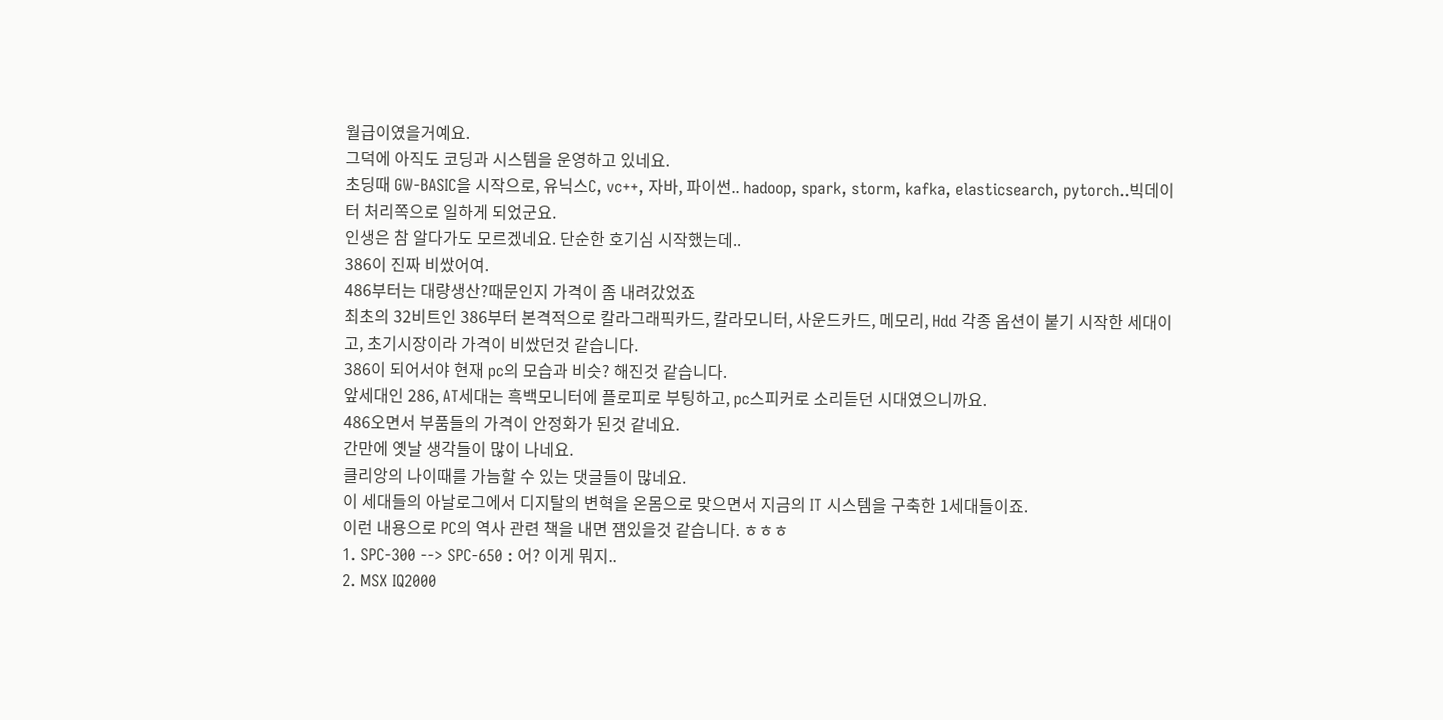월급이였을거예요.
그덕에 아직도 코딩과 시스템을 운영하고 있네요.
초딩때 GW-BASIC을 시작으로, 유닉스C, vc++, 자바, 파이썬.. hadoop, spark, storm, kafka, elasticsearch, pytorch..빅데이터 처리쪽으로 일하게 되었군요.
인생은 참 알다가도 모르겠네요. 단순한 호기심 시작했는데..
386이 진짜 비쌌어여.
486부터는 대량생산?때문인지 가격이 좀 내려갔었죠
최초의 32비트인 386부터 본격적으로 칼라그래픽카드, 칼라모니터, 사운드카드, 메모리, Hdd 각종 옵션이 붙기 시작한 세대이고, 초기시장이라 가격이 비쌌던것 같습니다.
386이 되어서야 현재 pc의 모습과 비슷? 해진것 같습니다.
앞세대인 286, AT세대는 흑백모니터에 플로피로 부팅하고, pc스피커로 소리듣던 시대였으니까요.
486오면서 부품들의 가격이 안정화가 된것 같네요.
간만에 옛날 생각들이 많이 나네요.
클리앙의 나이때를 가늠할 수 있는 댓글들이 많네요.
이 세대들의 아날로그에서 디지탈의 변혁을 온몸으로 맞으면서 지금의 IT 시스템을 구축한 1세대들이죠.
이런 내용으로 PC의 역사 관련 책을 내면 잼있을것 같습니다. ㅎㅎㅎ
1. SPC-300 --> SPC-650 : 어? 이게 뭐지..
2. MSX IQ2000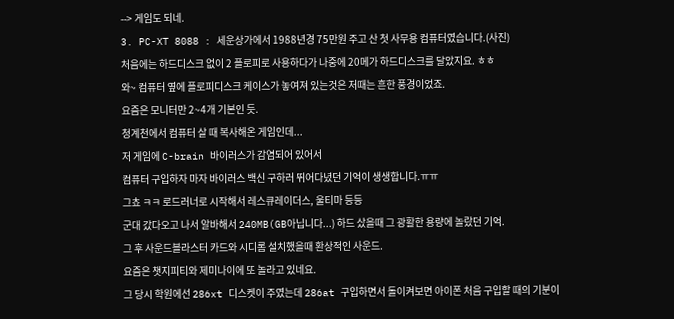--> 게임도 되네.
3. PC-XT 8088 : 세운상가에서 1988년경 75만원 주고 산 첫 사무용 컴퓨터였습니다.(사진)
처음에는 하드디스크 없이 2 플로피로 사용하다가 나중에 20메가 하드디스크를 달았지요. ㅎㅎ
와~ 컴퓨터 옆에 플로피디스크 케이스가 놓여져 있는것은 저때는 흔한 풍경이었죠.
요즘은 모니터만 2~4개 기본인 듯.
청계천에서 컴퓨터 살 때 복사해온 게임인데...
저 게임에 C-brain 바이러스가 감염되어 있어서
컴퓨터 구입하자 마자 바이러스 백신 구하러 뛰어다녔던 기억이 생생합니다.ㅠㅠ
그쵸 ㅋㅋ 로드러너로 시작해서 레스큐레이더스, 울티마 등등
군대 갔다오고 나서 알바해서 240MB(GB아닙니다...) 하드 샀을때 그 광활한 용량에 놀랐던 기억.
그 후 사운드블라스터 카드와 시디롬 설치했을때 환상적인 사운드.
요즘은 챗지피티와 제미나이에 또 놀라고 있네요.
그 당시 학원에선 286xt 디스켓이 주였는데 286at 구입하면서 돌이켜보면 아이폰 처음 구입할 때의 기분이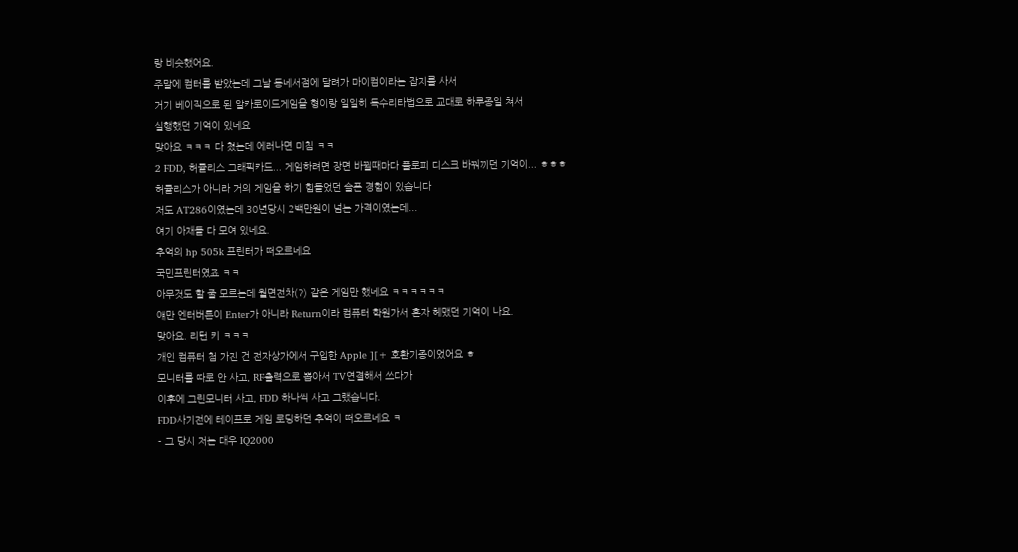랑 비슷했어요.
주말에 컴터를 받았는데 그날 동네서점에 달려가 마이컴이라는 잡지를 사서
거기 베이직으로 된 알카로이드게임을 형이랑 일일히 독수리타법으로 교대로 하루종일 쳐서
실행했던 기억이 있네요
맞아요 ㅋㅋㅋ 다 쳤는데 에러나면 미침 ㅋㅋ
2 FDD, 허큘리스 그래픽카드... 게임하려면 장면 바뀔때마다 플로피 디스크 바꿔끼던 기억이... ㅎㅎㅎ
허큘리스가 아니라 거의 게임을 하기 힘들었던 슬픈 경험이 있습니다
저도 AT286이였는데 30년당시 2백만원이 넘는 가격이였는데...
여기 아재들 다 모여 있네요.
추억의 hp 505k 프린터가 떠오르네요
국민프린터였죠 ㅋㅋ
아무것도 할 줄 모르는데 월면전차(?) 같은 게임만 했네요 ㅋㅋㅋㅋㅋㅋ
얘만 엔터버튼이 Enter가 아니라 Return이라 컴퓨터 학원가서 혼자 헤맸던 기억이 나요.
맞아요. 리턴 키 ㅋㅋㅋ
개인 컴퓨터 첨 가진 건 전자상가에서 구입한 Apple ][+ 호환기종이었어요 ㅎ
모니터를 따로 안 사고, RF출력으로 뽑아서 TV연결해서 쓰다가
이후에 그린모니터 사고, FDD 하나씩 사고 그랬습니다.
FDD사기전에 테이프로 게임 로딩하던 추억이 떠오르네요 ㅋ
- 그 당시 저는 대우 IQ2000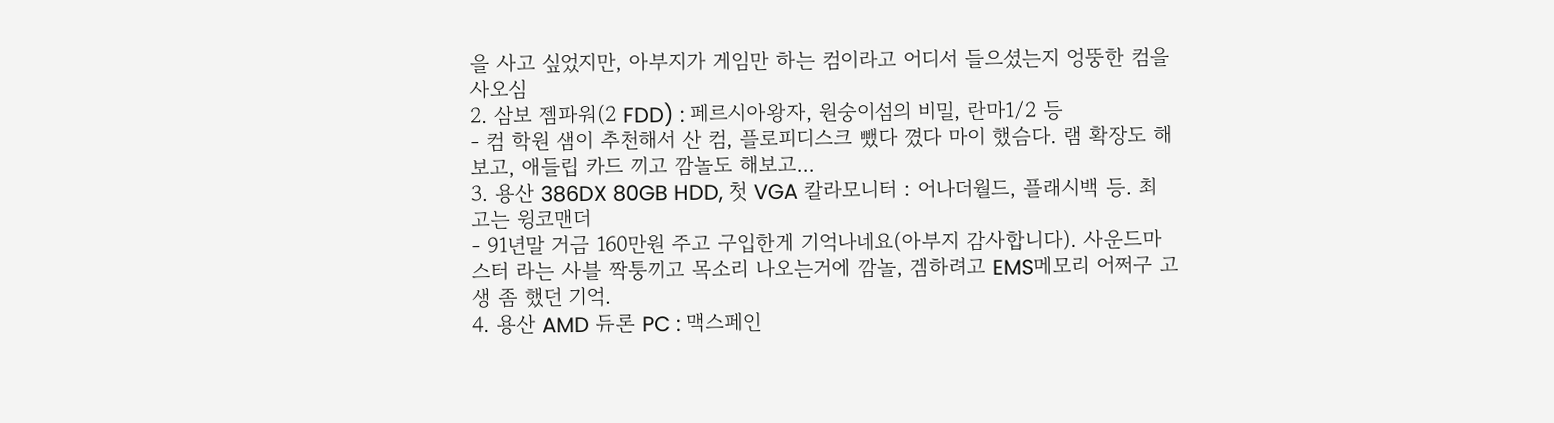을 사고 싶었지만, 아부지가 게임만 하는 컴이라고 어디서 들으셨는지 엉뚱한 컴을 사오심
2. 삼보 젬파워(2 FDD) : 페르시아왕자, 원숭이섬의 비밀, 란마1/2 등
- 컴 학원 샘이 추천해서 산 컴, 플로피디스크 뺐다 꼈다 마이 했슴다. 램 확장도 해보고, 애들립 카드 끼고 깜놀도 해보고...
3. 용산 386DX 80GB HDD, 첫 VGA 칼라모니터 : 어나더월드, 플래시백 등. 최고는 윙코맨더
- 91년말 거금 160만원 주고 구입한게 기억나네요(아부지 감사합니다). 사운드마스터 라는 사블 짝퉁끼고 목소리 나오는거에 깜놀, 겜하려고 EMS메모리 어쩌구 고생 좀 했던 기억.
4. 용산 AMD 듀론 PC : 맥스페인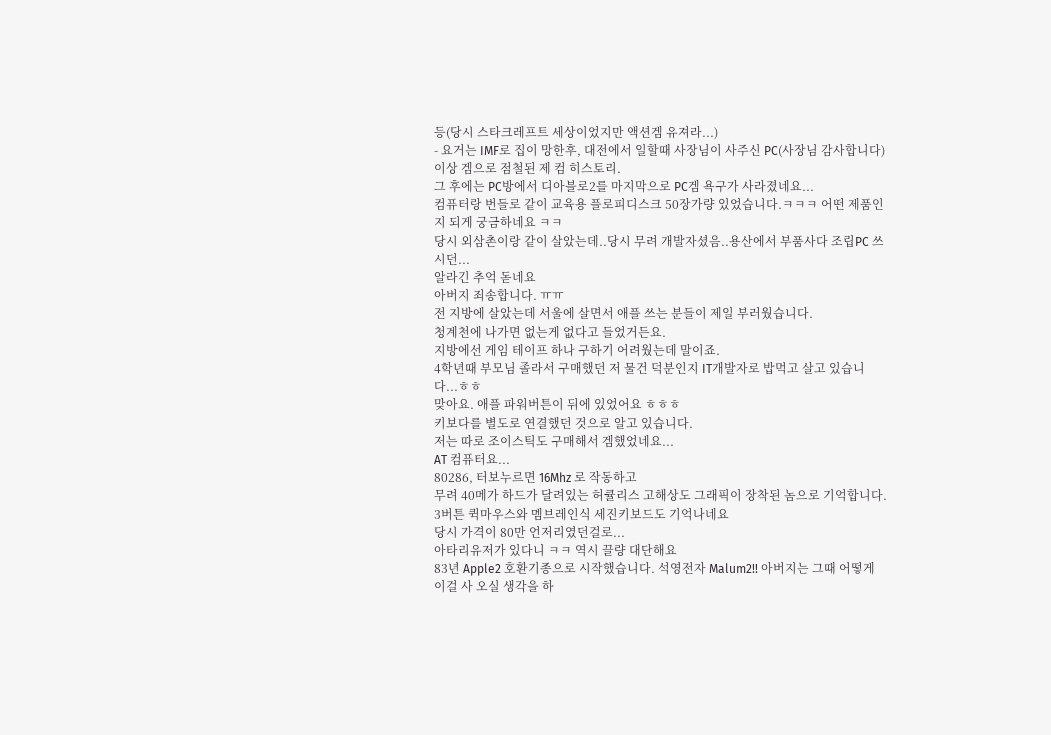등(당시 스타크레프트 세상이었지만 액션겜 유져라...)
- 요거는 IMF로 집이 망한후, 대전에서 일할때 사장님이 사주신 PC(사장님 감사합니다)
이상 겜으로 점철된 제 컴 히스토리.
그 후에는 PC방에서 디아블로2를 마지막으로 PC겜 욕구가 사라졌네요...
컴퓨터랑 번들로 같이 교육용 플로피디스크 50장가량 있었습니다.ㅋㅋㅋ 어떤 제품인지 되게 궁금하네요 ㅋㅋ
당시 외삼촌이랑 같이 살았는데..당시 무려 개발자셨음..용산에서 부품사다 조립PC 쓰시던...
알라긴 추억 돋네요
아버지 죄송합니다. ㅠㅠ
전 지방에 살았는데 서울에 살면서 애플 쓰는 분들이 제일 부러웠습니다.
청계천에 나가면 없는게 없다고 들었거든요.
지방에선 게임 테이프 하나 구하기 어려웠는데 말이죠.
4학년때 부모님 졸라서 구매했던 저 물건 덕분인지 IT개발자로 밥먹고 살고 있습니다...ㅎㅎ
맞아요. 애플 파워버튼이 뒤에 있었어요 ㅎㅎㅎ
키보다를 별도로 연결했던 것으로 알고 있습니다.
저는 따로 조이스틱도 구매해서 겜했었네요...
AT 컴퓨터요...
80286, 터보누르면 16Mhz 로 작동하고
무려 40메가 하드가 달려있는 허큘리스 고해상도 그래픽이 장착된 놈으로 기억합니다.
3버튼 퀵마우스와 멤브레인식 세진키보드도 기억나네요
당시 가격이 80만 언저리였던걸로...
아타리유저가 있다니 ㅋㅋ 역시 끌량 대단해요
83년 Apple2 호환기종으로 시작했습니다. 석영전자 Malum2!! 아버지는 그때 어떻게 이걸 사 오실 생각을 하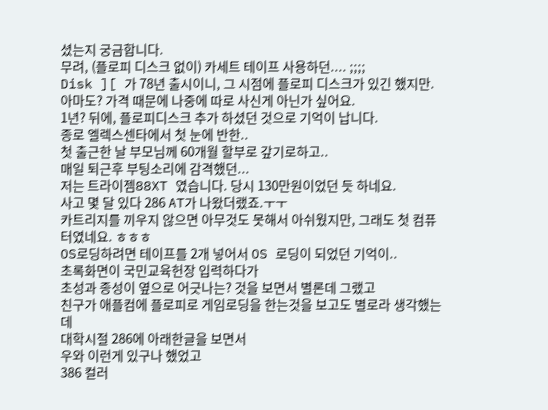셨는지 궁금합니다.
무려, (플로피 디스크 없이) 카세트 테이프 사용하던.... ;;;;
Disk ][ 가 78년 출시이니, 그 시점에 플로피 디스크가 있긴 했지만.
아마도? 가격 때문에 나중에 따로 사신게 아닌가 싶어요.
1년? 뒤에, 플로피디스크 추가 하셨던 것으로 기억이 납니다.
종로 엘렉스센타에서 첫 눈에 반한..
첫 출근한 날 부모님께 60개월 할부로 갚기로하고..
매일 퇴근후 부팅소리에 감격했던...
저는 트라이젬88XT 였습니다. 당시 130만원이었던 듯 하네요.
사고 몇 달 있다 286 AT가 나왔더랬죠.ㅜㅜ
카트리지를 끼우지 않으면 아무것도 못해서 아쉬웠지만, 그래도 첫 컴퓨터였네요. ㅎㅎㅎ
OS로딩하려면 테이프를 2개 넣어서 OS 로딩이 되었던 기억이..
초록화면이 국민교육헌장 입력하다가
초성과 종성이 옆으로 어긋나는? 것을 보면서 별론데 그랬고
친구가 애플컴에 플로피로 게임로딩을 한는것을 보고도 별로라 생각했는데
대학시절 286에 아래한글을 보면서
우와 이런게 있구나 했었고
386 컬러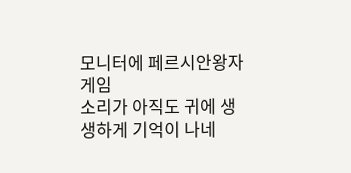모니터에 페르시안왕자게임
소리가 아직도 귀에 생생하게 기억이 나네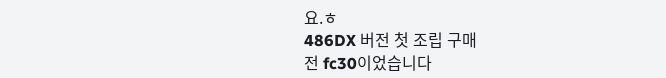요.ㅎ
486DX 버전 첫 조립 구매
전 fc30이었습니다